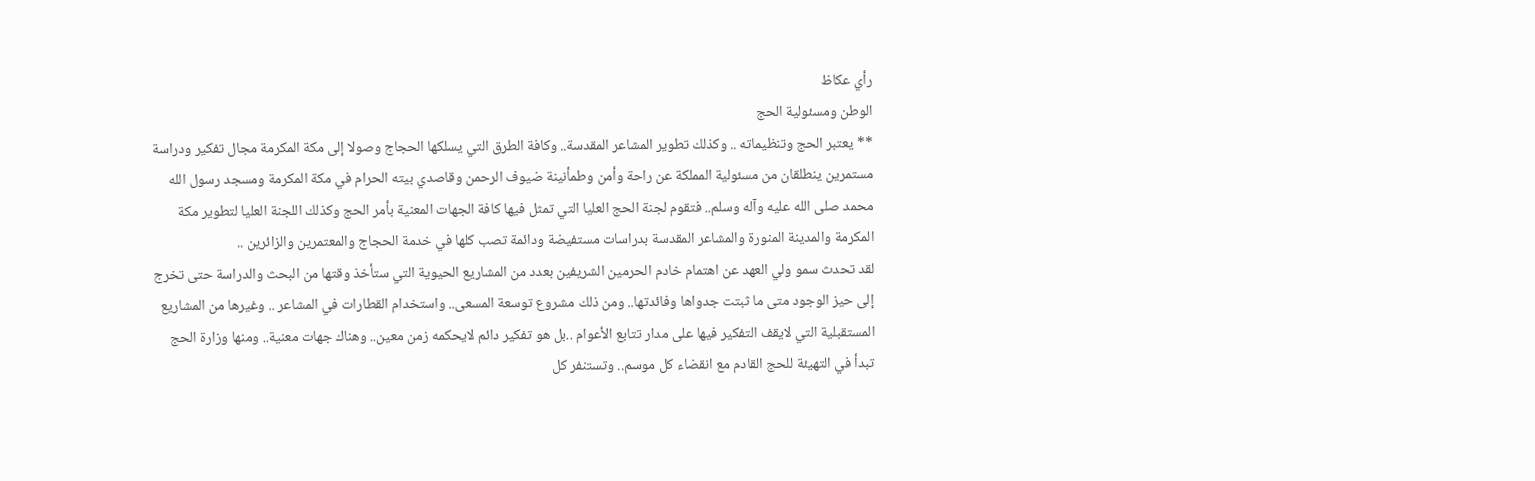رأي عكاظ
الوطن ومسئولية الحج
** يعتبر الحج وتنظيماته .. وكذلك تطوير المشاعر المقدسة.. وكافة الطرق التي يسلكها الحجاج وصولا إلى مكة المكرمة مجال تفكير ودراسة مستمرين ينطلقان من مسئولية المملكة عن راحة وأمن وطمأنينة ضيوف الرحمن وقاصدي بيته الحرام في مكة المكرمة ومسجد رسول الله محمد صلى الله عليه وآله وسلم.. فتقوم لجنة الحج العليا التي تمثل فيها كافة الجهات المعنية بأمر الحج وكذلك اللجنة العليا لتطوير مكة المكرمة والمدينة المنورة والمشاعر المقدسة بدراسات مستفيضة ودائمة تصب كلها في خدمة الحجاج والمعتمرين والزائرين ..
لقد تحدث سمو ولي العهد عن اهتمام خادم الحرمين الشريفين بعدد من المشاريع الحيوية التي ستأخذ وقتها من البحث والدراسة حتى تخرج إلى حيز الوجود متى ما ثبتت جدواها وفائدتها.. ومن ذلك مشروع توسعة المسعى.. واستخدام القطارات في المشاعر .. وغيرها من المشاريع المستقبلية التي لايقف التفكير فيها على مدار تتابع الأعوام ..بل هو تفكير دائم لايحكمه زمن معين.. وهناك جهات معنية.. ومنها وزارة الحج تبدأ في التهيئة للحج القادم مع انقضاء كل موسم.. وتستنفر كل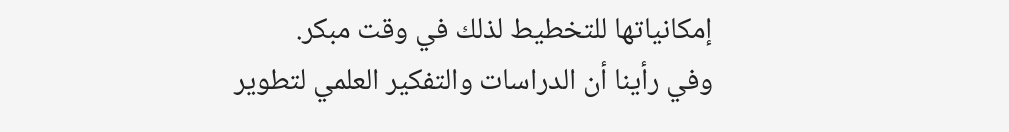إمكانياتها للتخطيط لذلك في وقت مبكر.
وفي رأينا أن الدراسات والتفكير العلمي لتطوير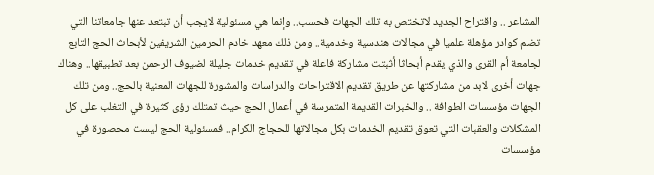المشاعر .. واقتراح الجديد لاتختص به تلك الجهات فحسب.. وإنما هي مسئولية لايجب أن تبتعد عنها جامعاتنا التي تضم كوادر مؤهلة علميا في مجالات هندسية وخدمية.. ومن ذلك معهد خادم الحرمين الشريفين لأبحاث الحج التابع لجامعة أم القرى والذي يقدم أبحاثا أثبتت مشاركة فاعلة في تقديم خدمات جليلة لضيوف الرحمن بعد تطبيقها.. وهناك جهات أخرى لابد من مشاركتها عن طريق تقديم الاقتراحات والدراسات والمشورة للجهات المعنية بالحج.. ومن تلك الجهات مؤسسات الطوافة .. والخبرات القديمة المتمرسة في أعمال الحج حيث تمتلك رؤى كثيرة في التغلب على كل المشكلات والعقبات التي تعوق تقديم الخدمات بكل مجالاتها للحجاج الكرام.. فمسئولية الحج ليست محصورة في مؤسسات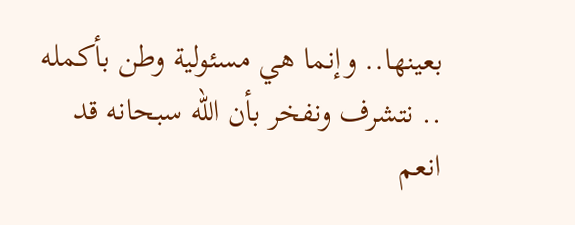بعينها.. وإنما هي مسئولية وطن بأكمله .. نتشرف ونفخر بأن الله سبحانه قد انعم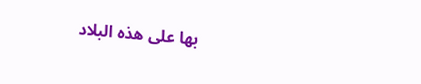بها على هذه البلاد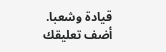قيادة وشعبا.
أضف تعليقك